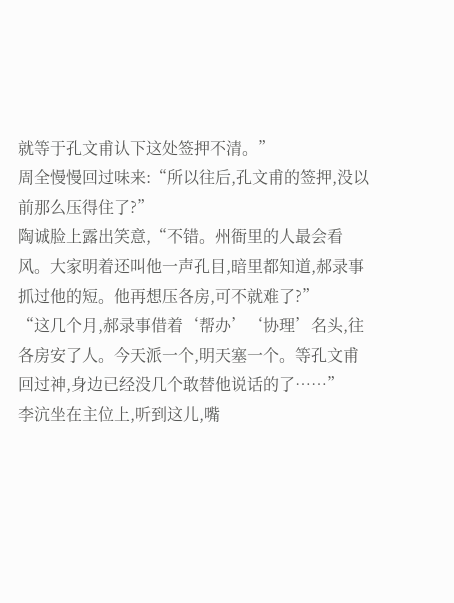就等于孔文甫认下这处签押不清。”
周全慢慢回过味来:“所以往后,孔文甫的签押,没以前那么压得住了?”
陶诚脸上露出笑意,“不错。州衙里的人最会看风。大家明着还叫他一声孔目,暗里都知道,郝录事抓过他的短。他再想压各房,可不就难了?”
“这几个月,郝录事借着‘帮办’‘协理’名头,往各房安了人。今天派一个,明天塞一个。等孔文甫回过神,身边已经没几个敢替他说话的了……”
李沆坐在主位上,听到这儿,嘴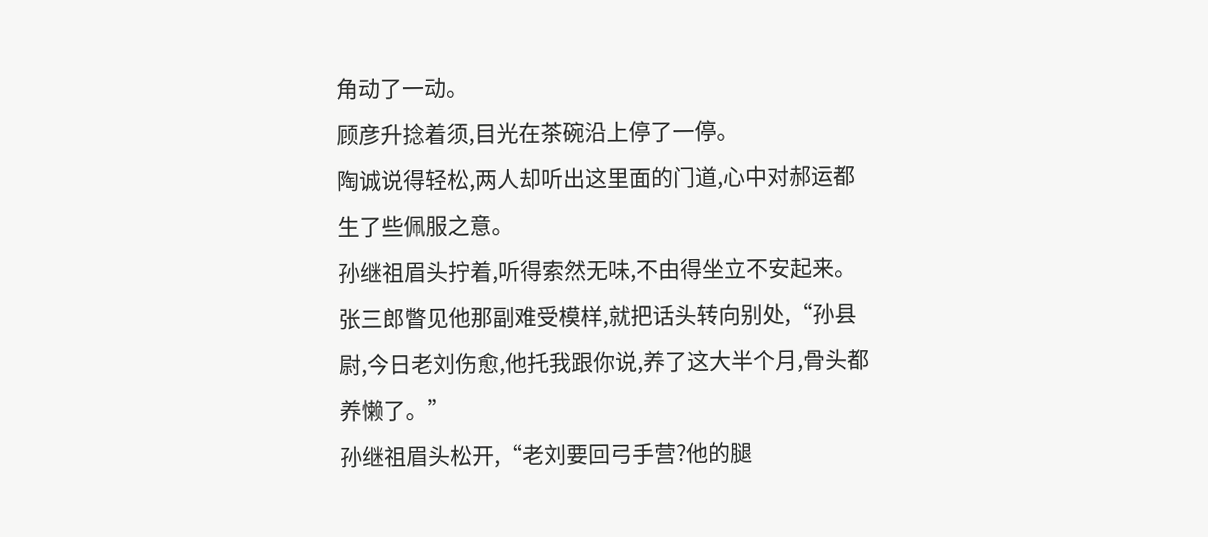角动了一动。
顾彦升捻着须,目光在茶碗沿上停了一停。
陶诚说得轻松,两人却听出这里面的门道,心中对郝运都生了些佩服之意。
孙继祖眉头拧着,听得索然无味,不由得坐立不安起来。
张三郎瞥见他那副难受模样,就把话头转向别处,“孙县尉,今日老刘伤愈,他托我跟你说,养了这大半个月,骨头都养懒了。”
孙继祖眉头松开,“老刘要回弓手营?他的腿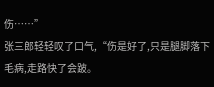伤……”
张三郎轻轻叹了口气,“伤是好了,只是腿脚落下毛病,走路快了会跛。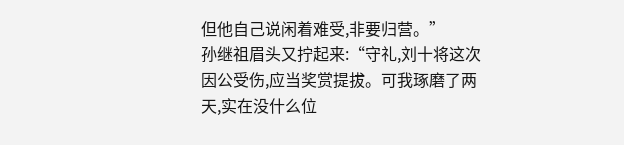但他自己说闲着难受,非要归营。”
孙继祖眉头又拧起来:“守礼,刘十将这次因公受伤,应当奖赏提拔。可我琢磨了两天,实在没什么位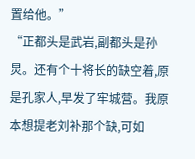置给他。”
“正都头是武岩,副都头是孙炅。还有个十将长的缺空着,原是孔家人,早发了牢城营。我原本想提老刘补那个缺,可如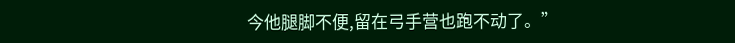今他腿脚不便,留在弓手营也跑不动了。”